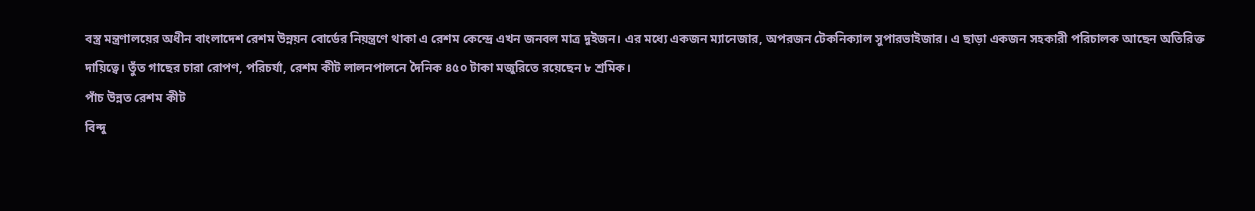বস্ত্র মন্ত্রণালয়ের অধীন বাংলাদেশ রেশম উন্নয়ন বোর্ডের নিয়ন্ত্রণে থাকা এ রেশম কেন্দ্রে এখন জনবল মাত্র দুইজন। এর মধ্যে একজন ম্যানেজার, অপরজন টেকনিক্যাল সুপারভাইজার। এ ছাড়া একজন সহকারী পরিচালক আছেন অতিরিক্ত দায়িত্বে। তুঁত গাছের চারা রোপণ, পরিচর্যা, রেশম কীট লালনপালনে দৈনিক ৪৫০ টাকা মজুরিতে রয়েছেন ৮ শ্রমিক।
পাঁচ উন্নত রেশম কীট
বিন্দু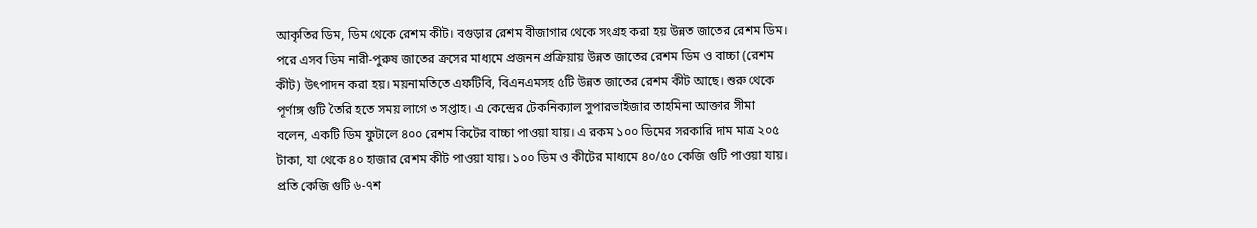আকৃতির ডিম, ডিম থেকে রেশম কীট। বগুড়ার রেশম বীজাগার থেকে সংগ্রহ করা হয় উন্নত জাতের রেশম ডিম। পরে এসব ডিম নারী-পুরুষ জাতের ক্রসের মাধ্যমে প্রজনন প্রক্রিয়ায় উন্নত জাতের রেশম ডিম ও বাচ্চা (রেশম কীট) উৎপাদন করা হয়। ময়নামতিতে এফটিবি, বিএনএমসহ ৫টি উন্নত জাতের রেশম কীট আছে। শুরু থেকে পূর্ণাঙ্গ গুটি তৈরি হতে সময় লাগে ৩ সপ্তাহ। এ কেন্দ্রের টেকনিক্যাল সুপারভাইজার তাহমিনা আক্তার সীমা বলেন, একটি ডিম ফুটালে ৪০০ রেশম কিটের বাচ্চা পাওয়া যায়। এ রকম ১০০ ডিমের সরকারি দাম মাত্র ২০৫ টাকা, যা থেকে ৪০ হাজার রেশম কীট পাওয়া যায়। ১০০ ডিম ও কীটের মাধ্যমে ৪০/৫০ কেজি গুটি পাওয়া যায়। প্রতি কেজি গুটি ৬-৭শ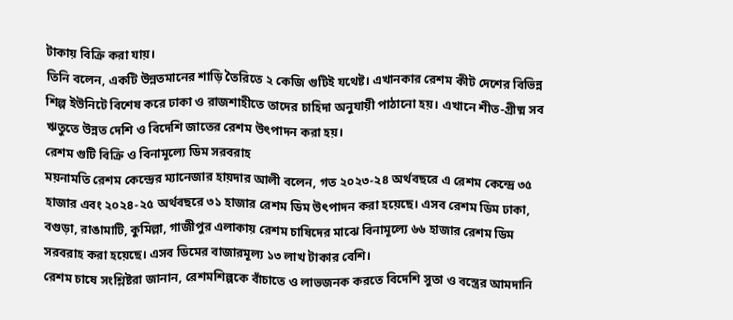টাকায় বিক্রি করা যায়।
তিনি বলেন, একটি উন্নতমানের শাড়ি তৈরিতে ২ কেজি গুটিই যথেষ্ট। এখানকার রেশম কীট দেশের বিভিন্ন শিল্প ইউনিটে বিশেষ করে ঢাকা ও রাজশাহীতে তাদের চাহিদা অনুযায়ী পাঠানো হয়। এখানে শীত-গ্রীষ্ম সব ঋতুতে উন্নত দেশি ও বিদেশি জাতের রেশম উৎপাদন করা হয়।
রেশম গুটি বিক্রি ও বিনামূল্যে ডিম সরবরাহ
ময়নামতি রেশম কেন্দ্রের ম্যানেজার হায়দার আলী বলেন, গত ২০২৩-২৪ অর্থবছরে এ রেশম কেন্দ্রে ৩৫ হাজার এবং ২০২৪-২৫ অর্থবছরে ৩১ হাজার রেশম ডিম উৎপাদন করা হয়েছে। এসব রেশম ডিম ঢাকা, বগুড়া, রাঙামাটি, কুমিল্লা, গাজীপুর এলাকায় রেশম চাষিদের মাঝে বিনামূল্যে ৬৬ হাজার রেশম ডিম সরবরাহ করা হয়েছে। এসব ডিমের বাজারমূল্য ১৩ লাখ টাকার বেশি।
রেশম চাষে সংশ্লিষ্টরা জানান, রেশমশিল্পকে বাঁচাতে ও লাভজনক করতে বিদেশি সুতা ও বস্ত্রের আমদানি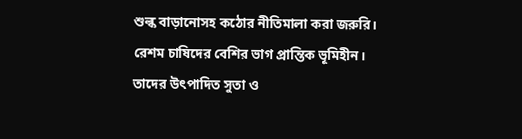শুল্ক বাড়ানোসহ কঠোর নীতিমালা করা জরুরি। রেশম চাষিদের বেশির ভাগ প্রান্তিক ভূমিহীন। তাদের উৎপাদিত সুতা ও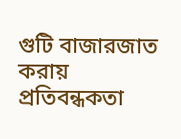গুটি বাজারজাত করায় প্রতিবন্ধকতা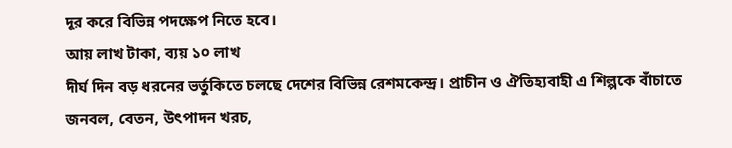দূর করে বিভিন্ন পদক্ষেপ নিতে হবে।
আয় লাখ টাকা, ব্যয় ১০ লাখ
দীর্ঘ দিন বড় ধরনের ভর্তুকিতে চলছে দেশের বিভিন্ন রেশমকেন্দ্র। প্রাচীন ও ঐতিহ্যবাহী এ শিল্পকে বাঁচাতে জনবল, বেতন, উৎপাদন খরচ,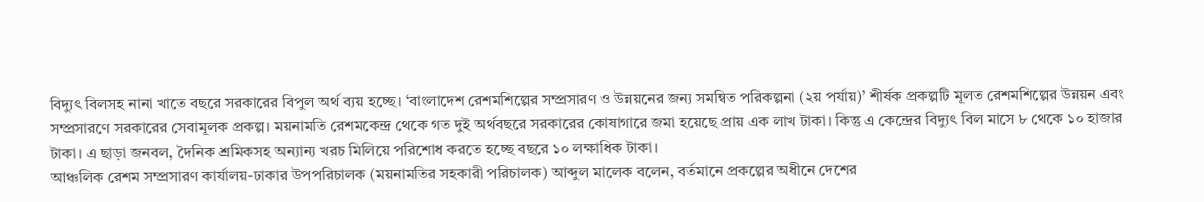বিদ্যুৎ বিলসহ নানা খাতে বছরে সরকারের বিপুল অর্থ ব্যয় হচ্ছে। ‘বাংলাদেশ রেশমশিল্পের সম্প্রসারণ ও উন্নয়নের জন্য সমন্বিত পরিকল্পনা (২য় পর্যায়)’ শীর্ষক প্রকল্পটি মূলত রেশমশিল্পের উন্নয়ন এবং সম্প্রসারণে সরকারের সেবামূলক প্রকল্প। ময়নামতি রেশমকেন্দ্র থেকে গত দুই অর্থবছরে সরকারের কোষাগারে জমা হয়েছে প্রায় এক লাখ টাকা। কিন্তু এ কেন্দ্রের বিদ্যুৎ বিল মাসে ৮ থেকে ১০ হাজার টাকা। এ ছাড়া জনবল, দৈনিক শ্রমিকসহ অন্যান্য খরচ মিলিয়ে পরিশোধ করতে হচ্ছে বছরে ১০ লক্ষাধিক টাকা।
আঞ্চলিক রেশম সম্প্রসারণ কার্যালয়-ঢাকার উপপরিচালক (ময়নামতির সহকারী পরিচালক) আব্দুল মালেক বলেন, বর্তমানে প্রকল্পের অধীনে দেশের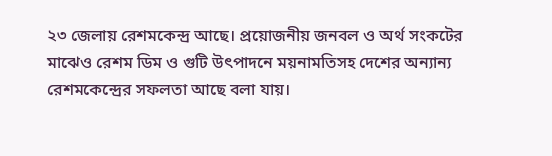২৩ জেলায় রেশমকেন্দ্র আছে। প্রয়োজনীয় জনবল ও অর্থ সংকটের মাঝেও রেশম ডিম ও গুটি উৎপাদনে ময়নামতিসহ দেশের অন্যান্য রেশমকেন্দ্রের সফলতা আছে বলা যায়।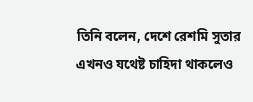তিনি বলেন, দেশে রেশমি সুতার এখনও যথেষ্ট চাহিদা থাকলেও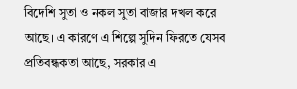বিদেশি সুতা ও নকল সুতা বাজার দখল করে আছে। এ কারণে এ শিল্পে সুদিন ফিরতে যেসব প্রতিবন্ধকতা আছে, সরকার এ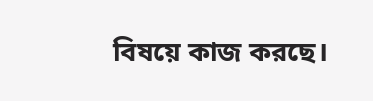বিষয়ে কাজ করছে।